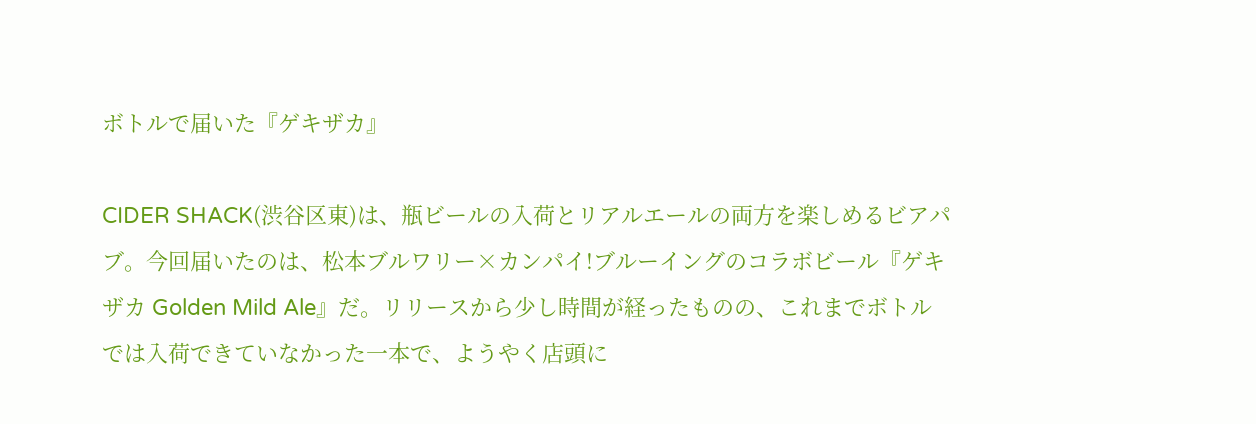ボトルで届いた『ゲキザカ』

CIDER SHACK(渋谷区東)は、瓶ビールの入荷とリアルエールの両方を楽しめるビアパブ。今回届いたのは、松本ブルワリー×カンパイ!ブルーイングのコラボビール『ゲキザカ Golden Mild Ale』だ。リリースから少し時間が経ったものの、これまでボトルでは入荷できていなかった一本で、ようやく店頭に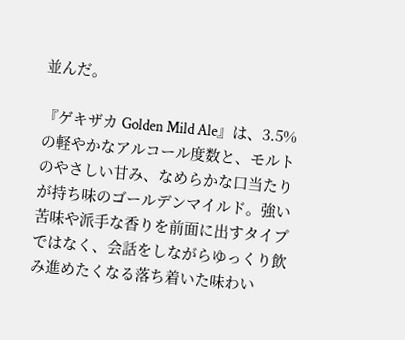並んだ。

『ゲキザカ Golden Mild Ale』は、3.5%の軽やかなアルコール度数と、モルトのやさしい甘み、なめらかな口当たりが持ち味のゴールデンマイルド。強い苦味や派手な香りを前面に出すタイプではなく、会話をしながらゆっくり飲み進めたくなる落ち着いた味わい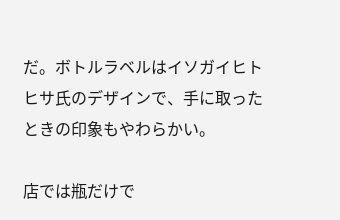だ。ボトルラベルはイソガイヒトヒサ氏のデザインで、手に取ったときの印象もやわらかい。

店では瓶だけで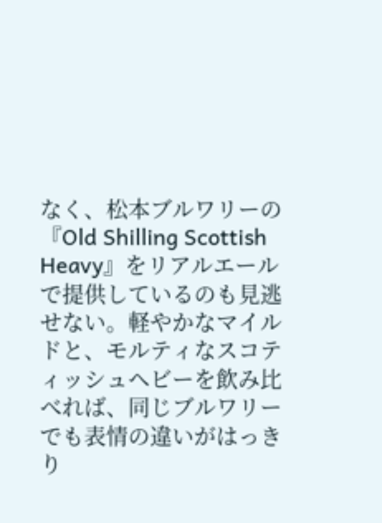なく、松本ブルワリーの『Old Shilling Scottish Heavy』をリアルエールで提供しているのも見逃せない。軽やかなマイルドと、モルティなスコティッシュヘビーを飲み比べれば、同じブルワリーでも表情の違いがはっきり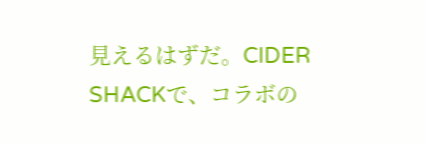見えるはずだ。CIDER SHACKで、コラボの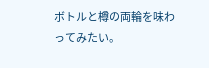ボトルと樽の両輪を味わってみたい。